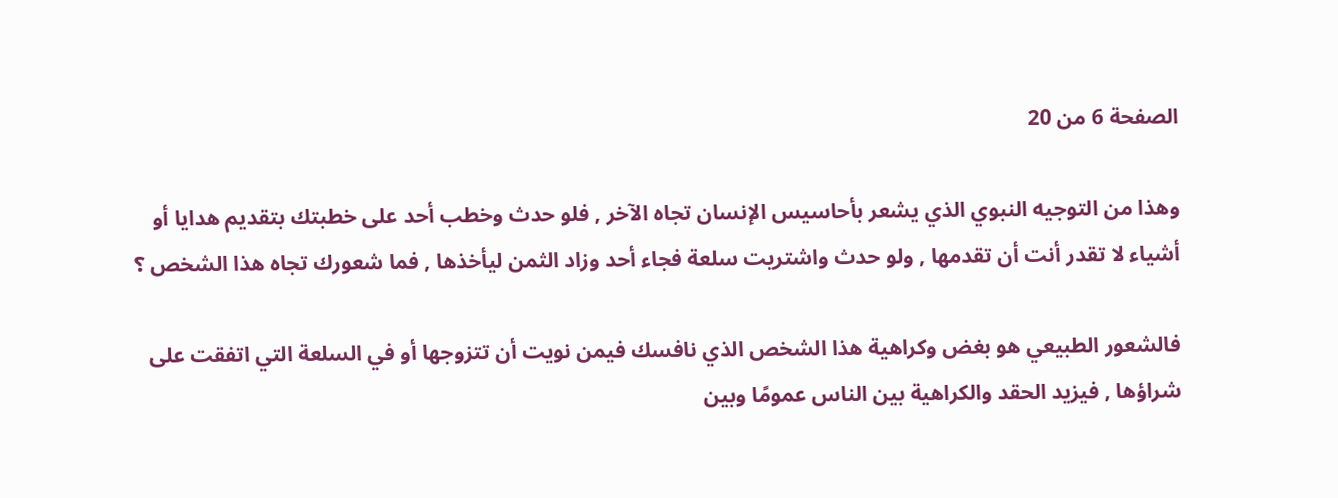الصفحة 6 من 20

وهذا من التوجيه النبوي الذي يشعر بأحاسيس الإنسان تجاه الآخر , فلو حدث وخطب أحد على خطبتك بتقديم هدايا أو أشياء لا تقدر أنت أن تقدمها , ولو حدث واشتريت سلعة فجاء أحد وزاد الثمن ليأخذها , فما شعورك تجاه هذا الشخص ؟

فالشعور الطبيعي هو بغض وكراهية هذا الشخص الذي نافسك فيمن نويت أن تتزوجها أو في السلعة التي اتفقت على شراؤها , فيزيد الحقد والكراهية بين الناس عمومًا وبين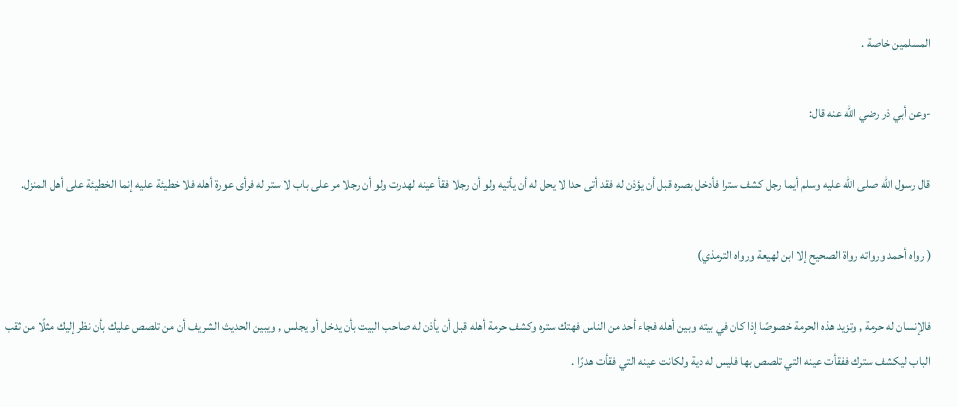المسلمين خاصة .

-وعن أبي ذر رضي الله عنه قال:

قال رسول الله صلى الله عليه وسلم أيما رجل كشف سترا فأدخل بصره قبل أن يؤذن له فقد أتى حدا لا يحل له أن يأتيه ولو أن رجلا فقأ عينه لهدرت ولو أن رجلا مر على باب لا ستر له فرأى عورة أهله فلا خطيئة عليه إنما الخطيئة على أهل المنزل.

( رواه أحمد ورواته رواة الصحيح إلا ابن لهيعة ورواه الترمذي)

فالإنسان له حرمة , وتزيد هذه الحرمة خصوصًا إذا كان في بيته وبين أهله فجاء أحد من الناس فهتك ستره وكشف حرمة أهله قبل أن يأذن له صاحب البيت بأن يدخل أو يجلس , ويبين الحديث الشريف أن من تلصص عليك بأن نظر إليك مثلًا من ثقب الباب ليكشف سترك ففقأت عينه التي تلصص بها فليس له دية ولكانت عينه التي فقأت هدرًا .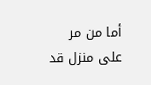أما من مر على منزل قد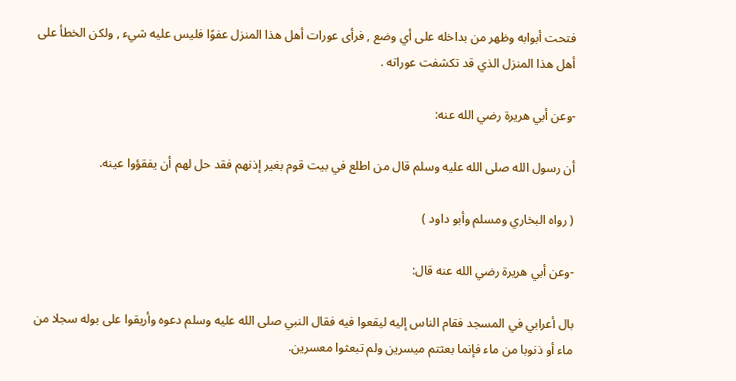فتحت أبوابه وظهر من بداخله على أي وضع , فرأى عورات أهل هذا المنزل عفوًا فليس عليه شيء , ولكن الخطأ على أهل هذا المنزل الذي قد تكشفت عوراته .

-وعن أبي هريرة رضي الله عنه:

أن رسول الله صلى الله عليه وسلم قال من اطلع في بيت قوم بغير إذنهم فقد حل لهم أن يفقؤوا عينه.

( رواه البخاري ومسلم وأبو داود )

-وعن أبي هريرة رضي الله عنه قال:

بال أعرابي في المسجد فقام الناس إليه ليقعوا فيه فقال النبي صلى الله عليه وسلم دعوه وأريقوا على بوله سجلا من ماء أو ذنوبا من ماء فإنما بعثتم ميسرين ولم تبعثوا معسرين.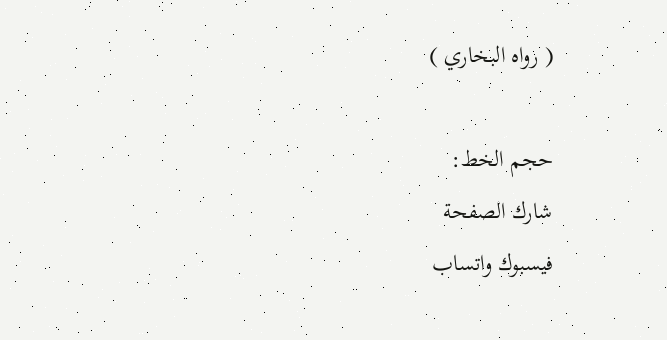( رواه البخاري )

حجم الخط:
شارك الصفحة
فيسبوك واتساب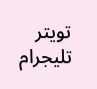تويتر تليجرام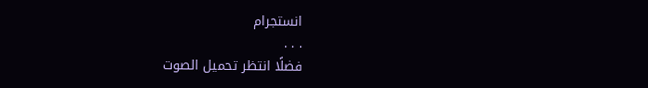انستجرام
. . .
فضلًا انتظر تحميل الصوت